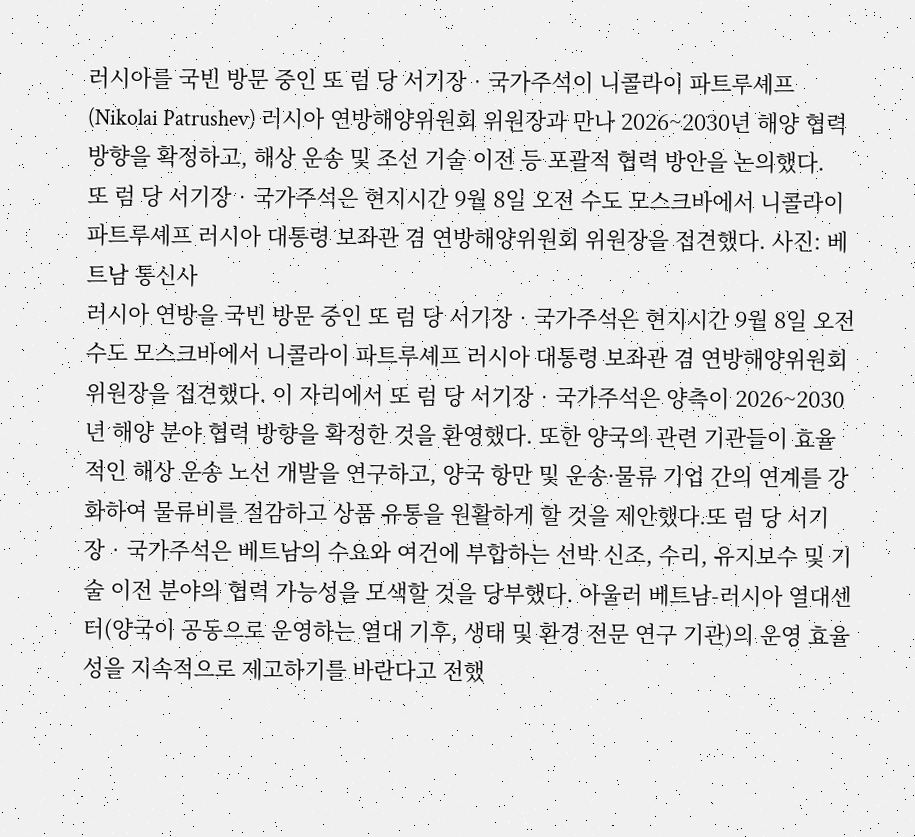러시아를 국빈 방문 중인 또 럼 당 서기장‧국가주석이 니콜라이 파트루셰프(Nikolai Patrushev) 러시아 연방해양위원회 위원장과 만나 2026~2030년 해양 협력 방향을 확정하고, 해상 운송 및 조선 기술 이전 등 포괄적 협력 방안을 논의했다.
또 럼 당 서기장‧국가주석은 현지시간 9월 8일 오전 수도 모스크바에서 니콜라이 파트루셰프 러시아 대통령 보좌관 겸 연방해양위원회 위원장을 접견했다. 사진: 베트남 통신사
러시아 연방을 국빈 방문 중인 또 럼 당 서기장‧국가주석은 현지시간 9월 8일 오전 수도 모스크바에서 니콜라이 파트루셰프 러시아 대통령 보좌관 겸 연방해양위원회 위원장을 접견했다. 이 자리에서 또 럼 당 서기장‧국가주석은 양측이 2026~2030년 해양 분야 협력 방향을 확정한 것을 환영했다. 또한 양국의 관련 기관들이 효율적인 해상 운송 노선 개발을 연구하고, 양국 항만 및 운송·물류 기업 간의 연계를 강화하여 물류비를 절감하고 상품 유통을 원활하게 할 것을 제안했다.또 럼 당 서기장‧국가주석은 베트남의 수요와 여건에 부합하는 선박 신조, 수리, 유지보수 및 기술 이전 분야의 협력 가능성을 모색할 것을 당부했다. 아울러 베트남-러시아 열대센터(양국이 공동으로 운영하는 열대 기후, 생태 및 환경 전문 연구 기관)의 운영 효율성을 지속적으로 제고하기를 바란다고 전했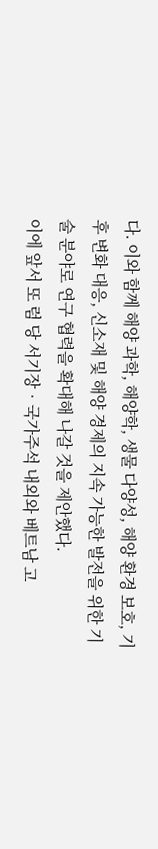다. 이와 함께 해양 과학, 해양학, 생물 다양성, 해양 환경 보호, 기후 변화 대응, 신소재 및 해양 경제의 지속 가능한 발전을 위한 기술 분야로 연구 협력을 확대해 나갈 것을 제안했다.
이에 앞서 또 럼 당 서기장‧국가주석 내외와 베트남 고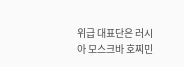위급 대표단은 러시아 모스크바 호찌민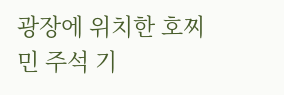광장에 위치한 호찌민 주석 기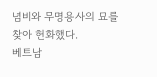념비와 무명용사의 묘를 찾아 헌화했다.
베트남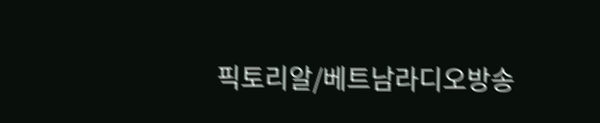픽토리알/베트남라디오방송